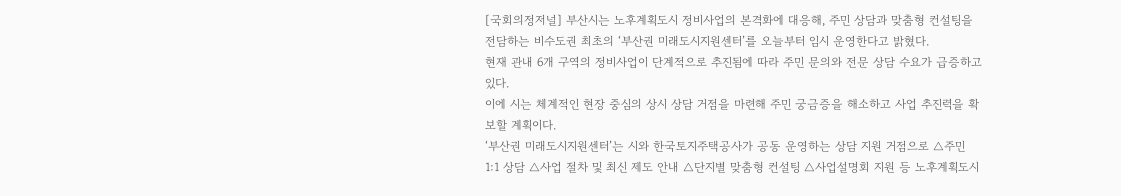[국회의정저널] 부산시는 노후계획도시 정비사업의 본격화에 대응해, 주민 상담과 맞춤형 컨설팅을 전담하는 비수도권 최초의 ‘부산권 미래도시지원센터’를 오늘부터 임시 운영한다고 밝혔다.
현재 관내 6개 구역의 정비사업이 단계적으로 추진됨에 따라 주민 문의와 전문 상담 수요가 급증하고 있다.
이에 시는 체계적인 현장 중심의 상시 상담 거점을 마련해 주민 궁금증을 해소하고 사업 추진력을 확보할 계획이다.
‘부산권 미래도시지원센터’는 시와 한국토지주택공사가 공동 운영하는 상담 지원 거점으로 △주민 1:1 상담 △사업 절차 및 최신 제도 안내 △단지별 맞춤형 컨설팅 △사업설명회 지원 등 노후계획도시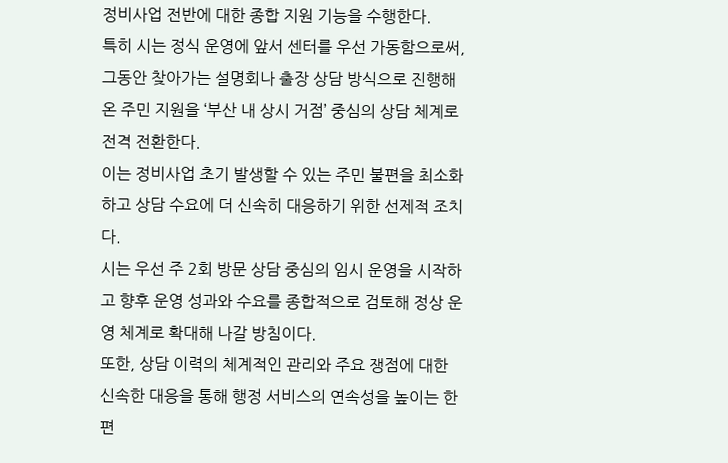정비사업 전반에 대한 종합 지원 기능을 수행한다.
특히 시는 정식 운영에 앞서 센터를 우선 가동함으로써, 그동안 찾아가는 설명회나 출장 상담 방식으로 진행해 온 주민 지원을 ‘부산 내 상시 거점’ 중심의 상담 체계로 전격 전환한다.
이는 정비사업 초기 발생할 수 있는 주민 불편을 최소화하고 상담 수요에 더 신속히 대응하기 위한 선제적 조치다.
시는 우선 주 2회 방문 상담 중심의 임시 운영을 시작하고 향후 운영 성과와 수요를 종합적으로 검토해 정상 운영 체계로 확대해 나갈 방침이다.
또한, 상담 이력의 체계적인 관리와 주요 쟁점에 대한 신속한 대응을 통해 행정 서비스의 연속성을 높이는 한편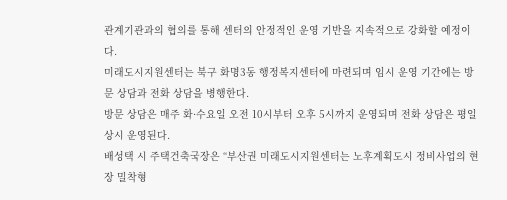관계기관과의 협의를 통해 센터의 안정적인 운영 기반을 지속적으로 강화할 예정이다.
미래도시지원센터는 북구 화명3동 행정복지센터에 마련되며 임시 운영 기간에는 방문 상담과 전화 상담을 병행한다.
방문 상담은 매주 화·수요일 오전 10시부터 오후 5시까지 운영되며 전화 상담은 평일 상시 운영된다.
배성택 시 주택건축국장은 “부산권 미래도시지원센터는 노후계획도시 정비사업의 현장 밀착형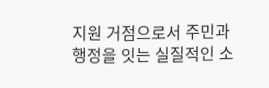지원 거점으로서 주민과 행정을 잇는 실질적인 소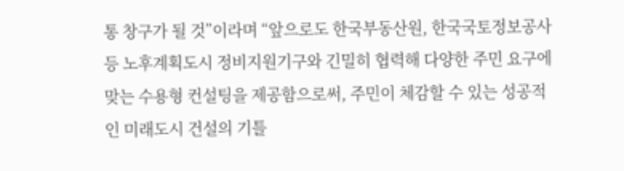통 창구가 될 것”이라며 “앞으로도 한국부동산원, 한국국토정보공사 등 노후계획도시 정비지원기구와 긴밀히 협력해 다양한 주민 요구에 맞는 수용형 컨설팅을 제공함으로써, 주민이 체감할 수 있는 성공적인 미래도시 건설의 기틀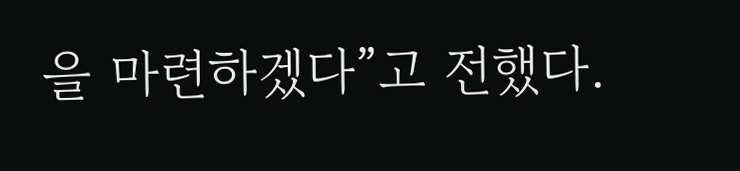을 마련하겠다”고 전했다.